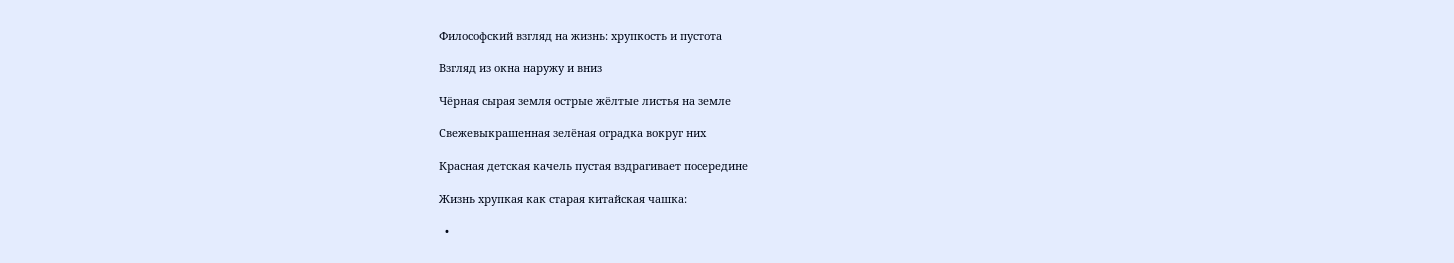Философский взгляд на жизнь: хрупкость и пустота

Взгляд из окна наружу и вниз

Чёрная сырая земля острые жёлтые листья на земле

Свежевыкрашенная зелёная оградка вокруг них

Красная детская качель пустая вздрагивает посередине

Жизнь хрупкая как старая китайская чашка:

  •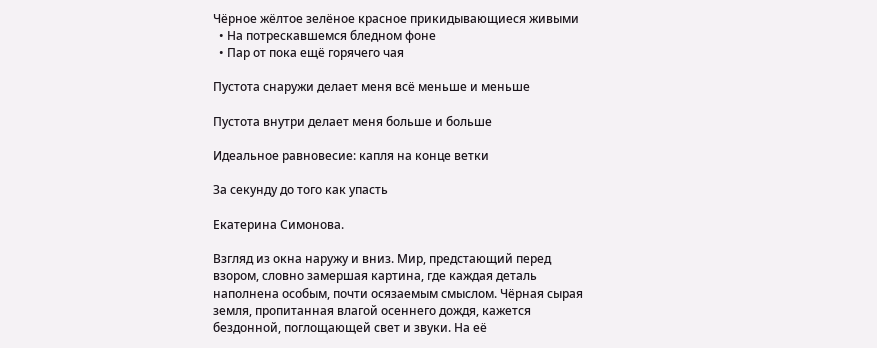Чёрное жёлтое зелёное красное прикидывающиеся живыми
  • На потрескавшемся бледном фоне
  • Пар от пока ещё горячего чая

Пустота снаружи делает меня всё меньше и меньше

Пустота внутри делает меня больше и больше

Идеальное равновесие: капля на конце ветки

За секунду до того как упасть

Екатерина Симонова.

Взгляд из окна наружу и вниз. Мир, предстающий перед взором, словно замершая картина, где каждая деталь наполнена особым, почти осязаемым смыслом. Чёрная сырая земля, пропитанная влагой осеннего дождя, кажется бездонной, поглощающей свет и звуки. На её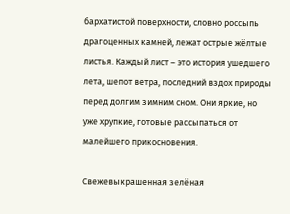бархатистой поверхности, словно россыпь драгоценных камней, лежат острые жёлтые листья. Каждый лист – это история ушедшего лета, шепот ветра, последний вздох природы перед долгим зимним сном. Они яркие, но уже хрупкие, готовые рассыпаться от малейшего прикосновения.

Свежевыкрашенная зелёная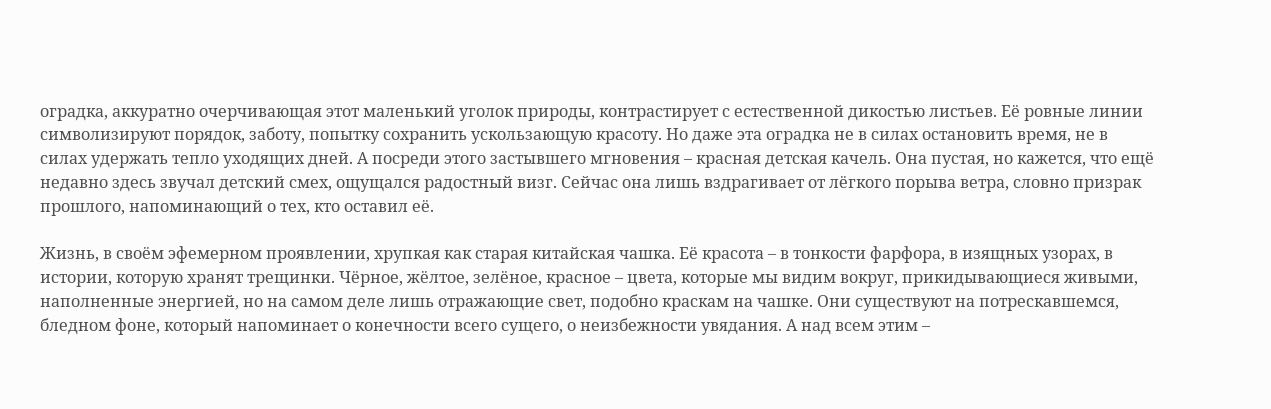оградка, аккуратно очерчивающая этот маленький уголок природы, контрастирует с естественной дикостью листьев. Её ровные линии символизируют порядок, заботу, попытку сохранить ускользающую красоту. Но даже эта оградка не в силах остановить время, не в силах удержать тепло уходящих дней. А посреди этого застывшего мгновения – красная детская качель. Она пустая, но кажется, что ещё недавно здесь звучал детский смех, ощущался радостный визг. Сейчас она лишь вздрагивает от лёгкого порыва ветра, словно призрак прошлого, напоминающий о тех, кто оставил её.

Жизнь, в своём эфемерном проявлении, хрупкая как старая китайская чашка. Её красота – в тонкости фарфора, в изящных узорах, в истории, которую хранят трещинки. Чёрное, жёлтое, зелёное, красное – цвета, которые мы видим вокруг, прикидывающиеся живыми, наполненные энергией, но на самом деле лишь отражающие свет, подобно краскам на чашке. Они существуют на потрескавшемся, бледном фоне, который напоминает о конечности всего сущего, о неизбежности увядания. А над всем этим –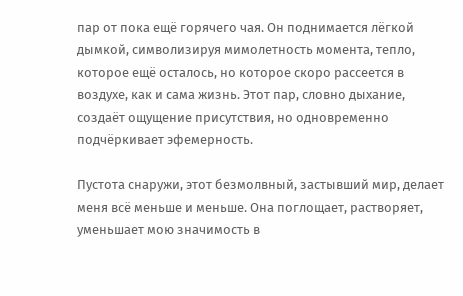пар от пока ещё горячего чая. Он поднимается лёгкой дымкой, символизируя мимолетность момента, тепло, которое ещё осталось, но которое скоро рассеется в воздухе, как и сама жизнь. Этот пар, словно дыхание, создаёт ощущение присутствия, но одновременно подчёркивает эфемерность.

Пустота снаружи, этот безмолвный, застывший мир, делает меня всё меньше и меньше. Она поглощает, растворяет, уменьшает мою значимость в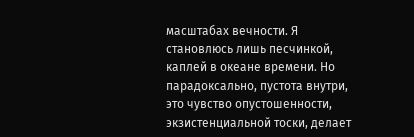масштабах вечности. Я становлюсь лишь песчинкой, каплей в океане времени. Но парадоксально, пустота внутри, это чувство опустошенности, экзистенциальной тоски, делает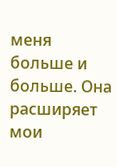меня больше и больше. Она расширяет мои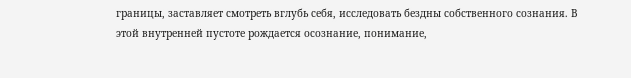границы, заставляет смотреть вглубь себя, исследовать бездны собственного сознания. В этой внутренней пустоте рождается осознание, понимание,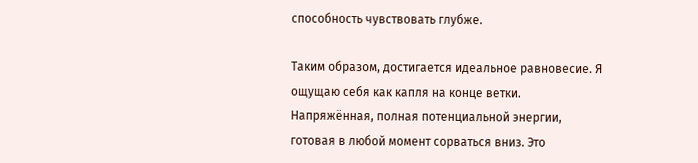способность чувствовать глубже.

Таким образом, достигается идеальное равновесие. Я ощущаю себя как капля на конце ветки. Напряжённая, полная потенциальной энергии, готовая в любой момент сорваться вниз. Это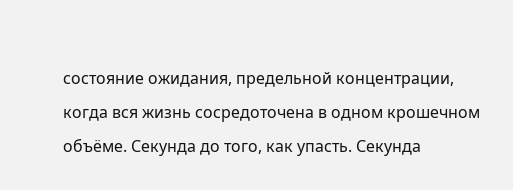состояние ожидания, предельной концентрации, когда вся жизнь сосредоточена в одном крошечном объёме. Секунда до того, как упасть. Секунда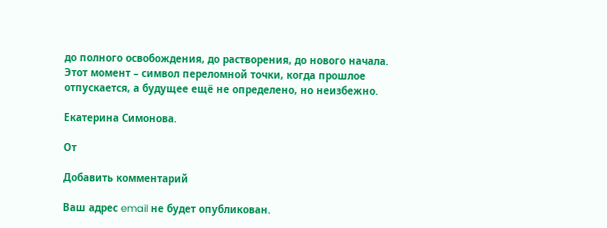до полного освобождения, до растворения, до нового начала. Этот момент – символ переломной точки, когда прошлое отпускается, а будущее ещё не определено, но неизбежно.

Екатерина Симонова.

От

Добавить комментарий

Ваш адрес email не будет опубликован.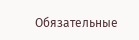Обязательные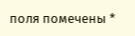поля помечены *